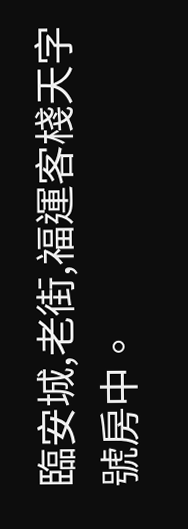臨安城,老街,福運客棧天字號房中。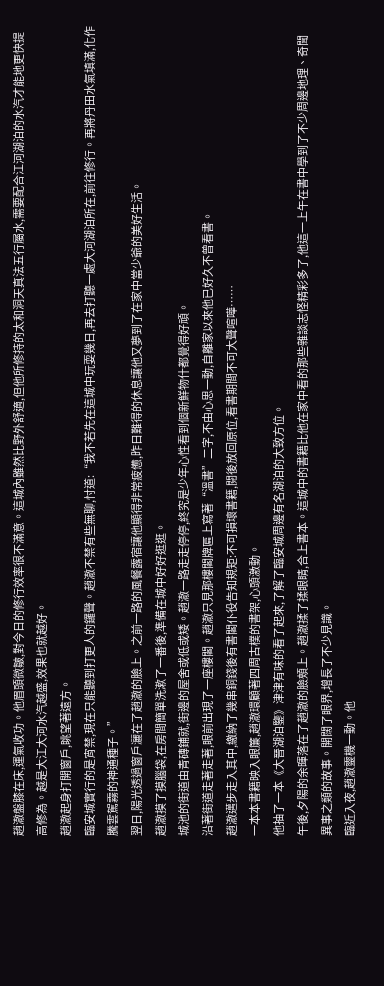趙澈盤膝在床,運氣收功。他眉頭微皺,對今日的修行效率很不滿意。這城內雖然比野外舒適,但他所修持的太和洞天真法五行屬水,需要配合江河湖泊的水汽才能地更快提高修為。越是大江大河水汽越盛,效果也就越好。
趙澈起身打開窗戶,眺望著遠方。
臨安城實行的是宵禁,現在只能聽到打更人的鑼聲。趙澈不禁有些無聊,忖道:“我不若先在這城中玩耍幾日,再去打聽一處大河湖泊所在,前往修行。再將丹田水氣填滿,化作騰雲駕霧的神通種子。”
翌日,陽光透過窗戶灑在了趙澈的臉上。之前一路的風餐露宿讓他顯得非常疲憊,昨日難得的休息讓他又夢到了在家中當少爺的美好生活。
趙澈摸了摸腦袋,在房間簡單洗漱了一番後,準備在城中好好逛逛。
城池的街道由青磚鋪就,街邊的屋舍或低或矮。趙澈一路走走停停,終究是少年心性看到個新鮮物什都覺得好頑。
沿著街道走著走著,眼前出現了一座樓閣。趙澈只見那樓閣牌匾上寫著“溫書”二字,不由心思一動,自離家以來他已好久不曾看書。
趙澈邁步走入其中,繳納了幾串銅錢後有書閣仆役告知規矩:不可損壞書籍,閱後放回原位,看書期間不可大聲喧嘩……
一本本書籍映入眼簾,趙澈環顧著四周古樸的書架,心頭激動。
他抽了一本《大晉湖泊鑒》津津有味的看了起來,了解了臨安城周邊有名湖泊的大致方位。
午後,夕陽的余暉落在了趙澈的臉頰上。趙澈揉了揉眼睛,合上書本。這城中的書籍比他在家中看的那些雜談志怪精彩多了,他這一上午在書中學到了不少周邊地理、奇聞異事之類的故事。開闊了眼界,增長了不少見識。
臨近入夜,趙澈靈機一動。他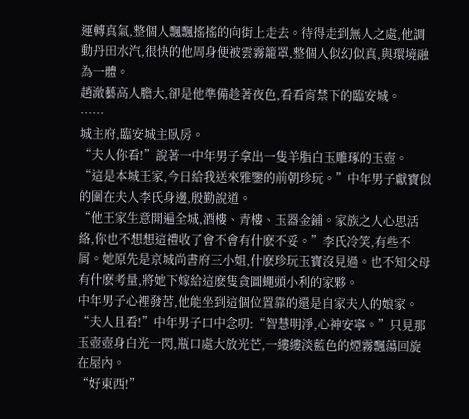運轉真氣,整個人飄飄搖搖的向街上走去。待得走到無人之處,他調動丹田水汽,很快的他周身便被雲霧籠罩,整個人似幻似真,與環境融為一體。
趙澈藝高人膽大,卻是他準備趁著夜色,看看宵禁下的臨安城。
……
城主府,臨安城主臥房。
“夫人你看!”說著一中年男子拿出一隻羊脂白玉雕琢的玉壺。
“這是本城王家,今日給我送來雅鑒的前朝珍玩。”中年男子獻寶似的圍在夫人李氏身邊,殷勤說道。
“他王家生意開遍全城,酒樓、青樓、玉器金鋪。家族之人心思活絡,你也不想想這禮收了會不會有什麽不妥。”李氏冷笑,有些不屑。她原先是京城尚書府三小姐,什麽珍玩玉寶沒見過。也不知父母有什麽考量,將她下嫁給這麽隻貪圖蠅頭小利的家夥。
中年男子心裡發苦,他能坐到這個位置靠的還是自家夫人的娘家。
“夫人且看!”中年男子口中念叨:“智慧明淨,心神安寧。”只見那玉壺壺身白光一閃,瓶口處大放光芒,一縷縷淡藍色的煙霧飄蕩回旋在屋內。
“好東西!”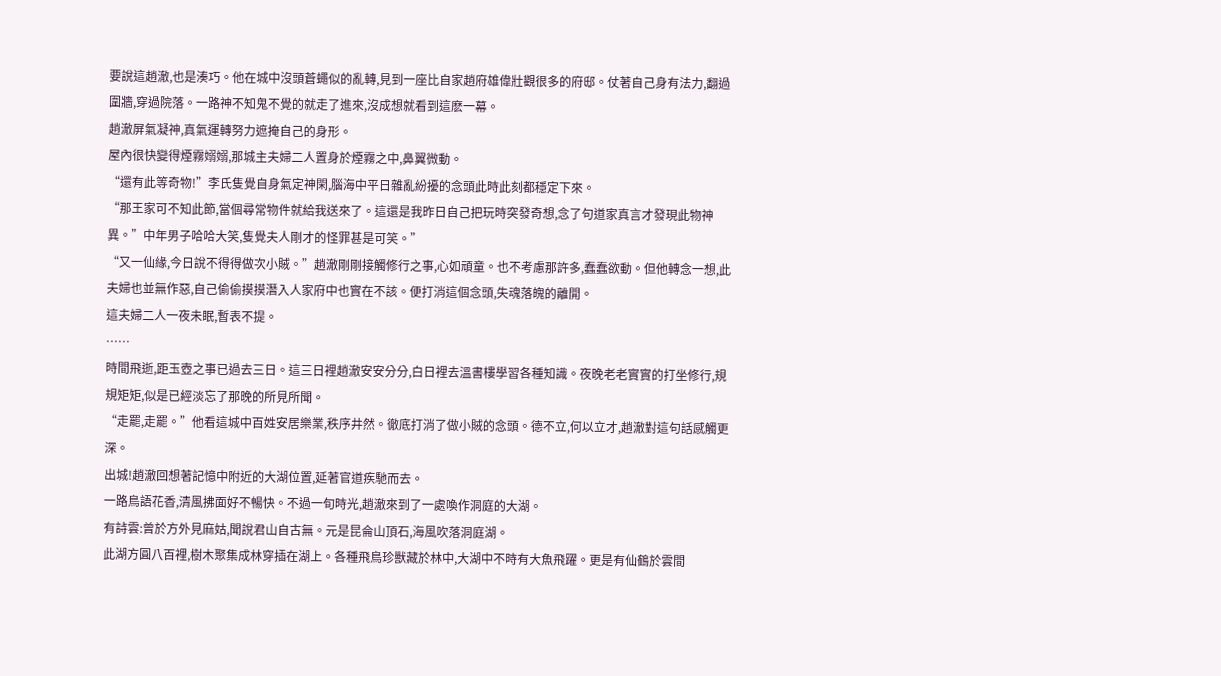要說這趙澈,也是湊巧。他在城中沒頭蒼蠅似的亂轉,見到一座比自家趙府雄偉壯觀很多的府邸。仗著自己身有法力,翻過圍牆,穿過院落。一路神不知鬼不覺的就走了進來,沒成想就看到這麽一幕。
趙澈屏氣凝神,真氣運轉努力遮掩自己的身形。
屋內很快變得煙霧嫋嫋,那城主夫婦二人置身於煙霧之中,鼻翼微動。
“還有此等奇物!”李氏隻覺自身氣定神閑,腦海中平日雜亂紛擾的念頭此時此刻都穩定下來。
“那王家可不知此節,當個尋常物件就給我送來了。這還是我昨日自己把玩時突發奇想,念了句道家真言才發現此物神異。”中年男子哈哈大笑,隻覺夫人剛才的怪罪甚是可笑。”
“又一仙緣,今日說不得得做次小賊。”趙澈剛剛接觸修行之事,心如頑童。也不考慮那許多,蠢蠢欲動。但他轉念一想,此夫婦也並無作惡,自己偷偷摸摸潛入人家府中也實在不該。便打消這個念頭,失魂落魄的離開。
這夫婦二人一夜未眠,暫表不提。
……
時間飛逝,距玉壺之事已過去三日。這三日裡趙澈安安分分,白日裡去溫書樓學習各種知識。夜晚老老實實的打坐修行,規規矩矩,似是已經淡忘了那晚的所見所聞。
“走罷,走罷。”他看這城中百姓安居樂業,秩序井然。徹底打消了做小賊的念頭。德不立,何以立才,趙澈對這句話感觸更深。
出城!趙澈回想著記憶中附近的大湖位置,延著官道疾馳而去。
一路鳥語花香,清風拂面好不暢快。不過一旬時光,趙澈來到了一處喚作洞庭的大湖。
有詩雲:曾於方外見麻姑,聞說君山自古無。元是昆侖山頂石,海風吹落洞庭湖。
此湖方圓八百裡,樹木聚集成林穿插在湖上。各種飛鳥珍獸藏於林中,大湖中不時有大魚飛躍。更是有仙鶴於雲間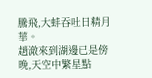騰飛,大蚌吞吐日精月華。
趙澈來到湖邊已是傍晚,天空中繁星點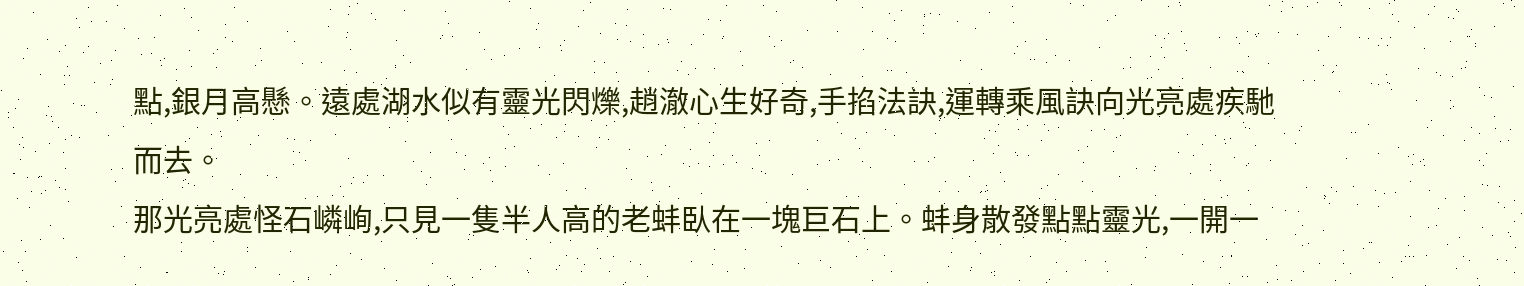點,銀月高懸。遠處湖水似有靈光閃爍,趙澈心生好奇,手掐法訣,運轉乘風訣向光亮處疾馳而去。
那光亮處怪石嶙峋,只見一隻半人高的老蚌臥在一塊巨石上。蚌身散發點點靈光,一開一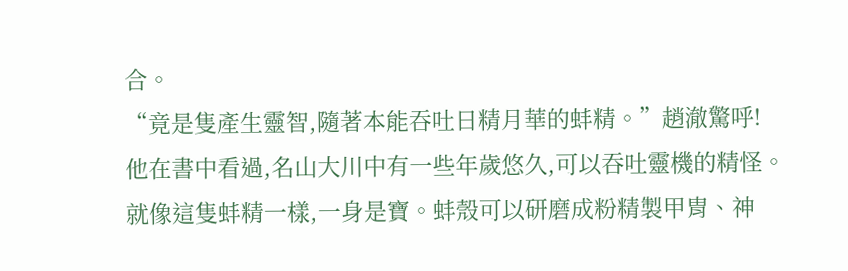合。
“竟是隻產生靈智,隨著本能吞吐日精月華的蚌精。”趙澈驚呼!
他在書中看過,名山大川中有一些年歲悠久,可以吞吐靈機的精怪。就像這隻蚌精一樣,一身是寶。蚌殼可以研磨成粉精製甲胄、神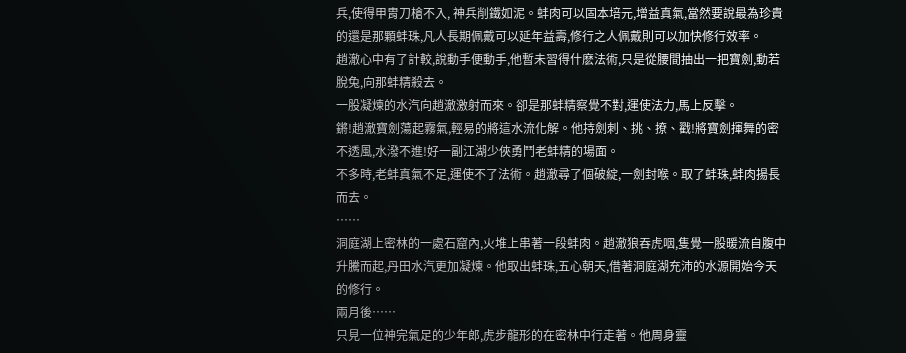兵,使得甲胄刀槍不入, 神兵削鐵如泥。蚌肉可以固本培元,增益真氣,當然要說最為珍貴的還是那顆蚌珠,凡人長期佩戴可以延年益壽,修行之人佩戴則可以加快修行效率。
趙澈心中有了計較,說動手便動手,他暫未習得什麽法術,只是從腰間抽出一把寶劍,動若脫兔,向那蚌精殺去。
一股凝煉的水汽向趙澈激射而來。卻是那蚌精察覺不對,運使法力,馬上反擊。
鏘!趙澈寶劍蕩起霧氣,輕易的將這水流化解。他持劍刺、挑、撩、戳!將寶劍揮舞的密不透風,水潑不進!好一副江湖少俠勇鬥老蚌精的場面。
不多時,老蚌真氣不足,運使不了法術。趙澈尋了個破綻,一劍封喉。取了蚌珠,蚌肉揚長而去。
……
洞庭湖上密林的一處石窟內,火堆上串著一段蚌肉。趙澈狼吞虎咽,隻覺一股暖流自腹中升騰而起,丹田水汽更加凝煉。他取出蚌珠,五心朝天,借著洞庭湖充沛的水源開始今天的修行。
兩月後……
只見一位神完氣足的少年郎,虎步龍形的在密林中行走著。他周身靈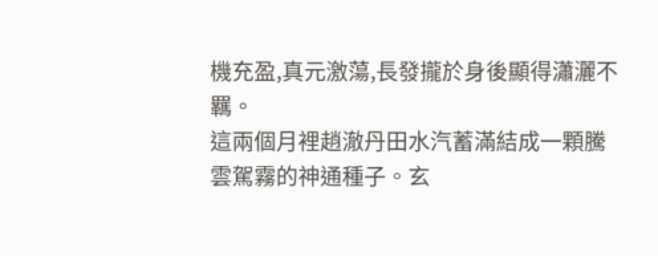機充盈,真元激蕩,長發攏於身後顯得瀟灑不羈。
這兩個月裡趙澈丹田水汽蓄滿結成一顆騰雲駕霧的神通種子。玄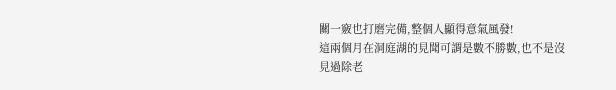關一竅也打磨完備,整個人顯得意氣風發!
這兩個月在洞庭湖的見聞可謂是數不勝數,也不是沒見過除老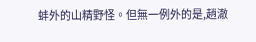蚌外的山精野怪。但無一例外的是,趙澈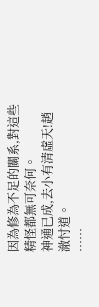因為修為不足的關系,對這些精怪都無可奈何。
神通已成,去小有清虛天!趙澈忖道。
……